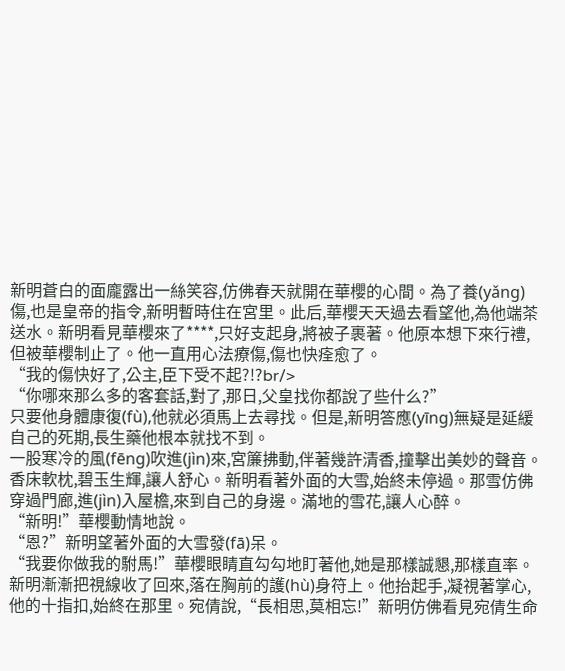新明蒼白的面龐露出一絲笑容,仿佛春天就開在華櫻的心間。為了養(yǎng)傷,也是皇帝的指令,新明暫時住在宮里。此后,華櫻天天過去看望他,為他端茶送水。新明看見華櫻來了****,只好支起身,將被子裹著。他原本想下來行禮,但被華櫻制止了。他一直用心法療傷,傷也快痊愈了。
“我的傷快好了,公主,臣下受不起?!?br/>
“你哪來那么多的客套話,對了,那日,父皇找你都說了些什么?”
只要他身體康復(fù),他就必須馬上去尋找。但是,新明答應(yīng)無疑是延緩自己的死期,長生藥他根本就找不到。
一股寒冷的風(fēng)吹進(jìn)來,宮簾拂動,伴著幾許清香,撞擊出美妙的聲音。香床軟枕,碧玉生輝,讓人舒心。新明看著外面的大雪,始終未停過。那雪仿佛穿過門廊,進(jìn)入屋檐,來到自己的身邊。滿地的雪花,讓人心醉。
“新明!”華櫻動情地說。
“恩?”新明望著外面的大雪發(fā)呆。
“我要你做我的駙馬!”華櫻眼睛直勾勾地盯著他,她是那樣誠懇,那樣直率。
新明漸漸把視線收了回來,落在胸前的護(hù)身符上。他抬起手,凝視著掌心,他的十指扣,始終在那里。宛倩說,“長相思,莫相忘!”新明仿佛看見宛倩生命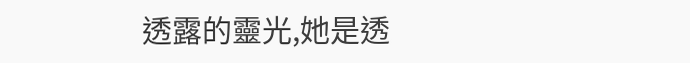透露的靈光,她是透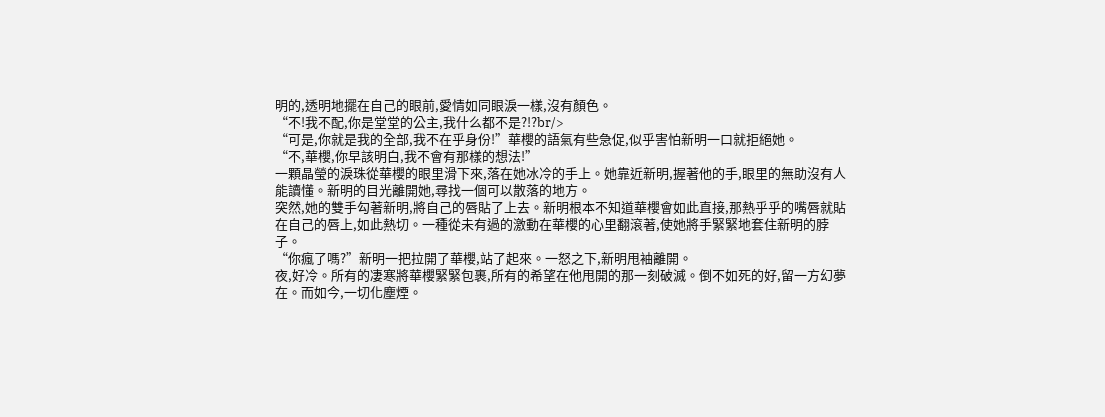明的,透明地擺在自己的眼前,愛情如同眼淚一樣,沒有顏色。
“不!我不配,你是堂堂的公主,我什么都不是?!?br/>
“可是,你就是我的全部,我不在乎身份!”華櫻的語氣有些急促,似乎害怕新明一口就拒絕她。
“不,華櫻,你早該明白,我不會有那樣的想法!”
一顆晶瑩的淚珠從華櫻的眼里滑下來,落在她冰冷的手上。她靠近新明,握著他的手,眼里的無助沒有人能讀懂。新明的目光離開她,尋找一個可以散落的地方。
突然,她的雙手勾著新明,將自己的唇貼了上去。新明根本不知道華櫻會如此直接,那熱乎乎的嘴唇就貼在自己的唇上,如此熱切。一種從未有過的激動在華櫻的心里翻滾著,使她將手緊緊地套住新明的脖子。
“你瘋了嗎?”新明一把拉開了華櫻,站了起來。一怒之下,新明甩袖離開。
夜,好冷。所有的凄寒將華櫻緊緊包裹,所有的希望在他甩開的那一刻破滅。倒不如死的好,留一方幻夢在。而如今,一切化塵煙。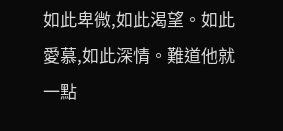如此卑微,如此渴望。如此愛慕,如此深情。難道他就一點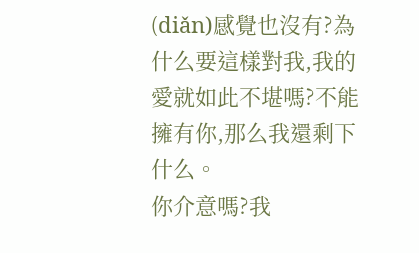(diǎn)感覺也沒有?為什么要這樣對我,我的愛就如此不堪嗎?不能擁有你,那么我還剩下什么。
你介意嗎?我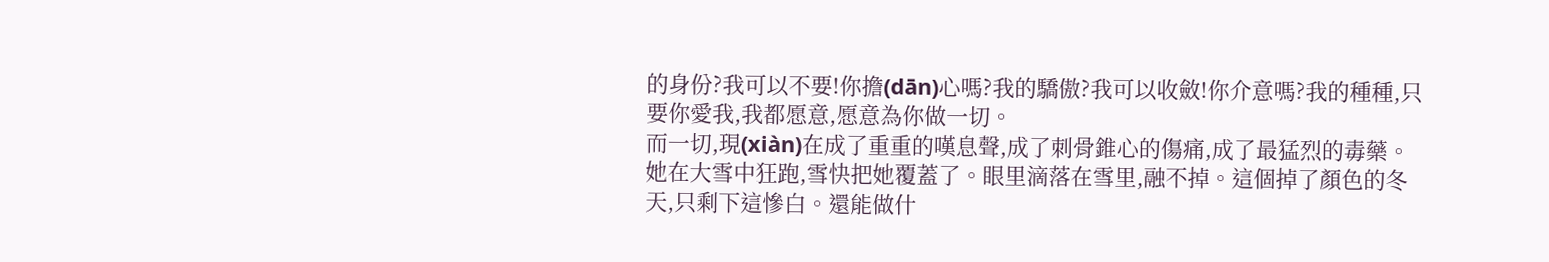的身份?我可以不要!你擔(dān)心嗎?我的驕傲?我可以收斂!你介意嗎?我的種種,只要你愛我,我都愿意,愿意為你做一切。
而一切,現(xiàn)在成了重重的嘆息聲,成了刺骨錐心的傷痛,成了最猛烈的毒藥。
她在大雪中狂跑,雪快把她覆蓋了。眼里滴落在雪里,融不掉。這個掉了顏色的冬天,只剩下這慘白。還能做什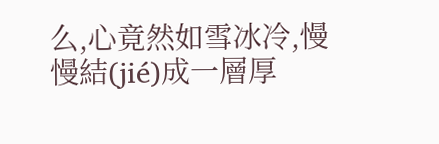么,心竟然如雪冰冷,慢慢結(jié)成一層厚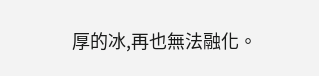厚的冰,再也無法融化。